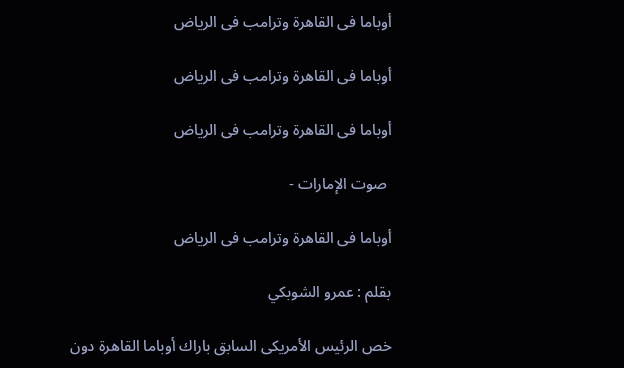أوباما فى القاهرة وترامب فى الرياض

أوباما فى القاهرة وترامب فى الرياض

أوباما فى القاهرة وترامب فى الرياض

 صوت الإمارات -

أوباما فى القاهرة وترامب فى الرياض

بقلم : عمرو الشوبكي

خص الرئيس الأمريكى السابق باراك أوباما القاهرة دون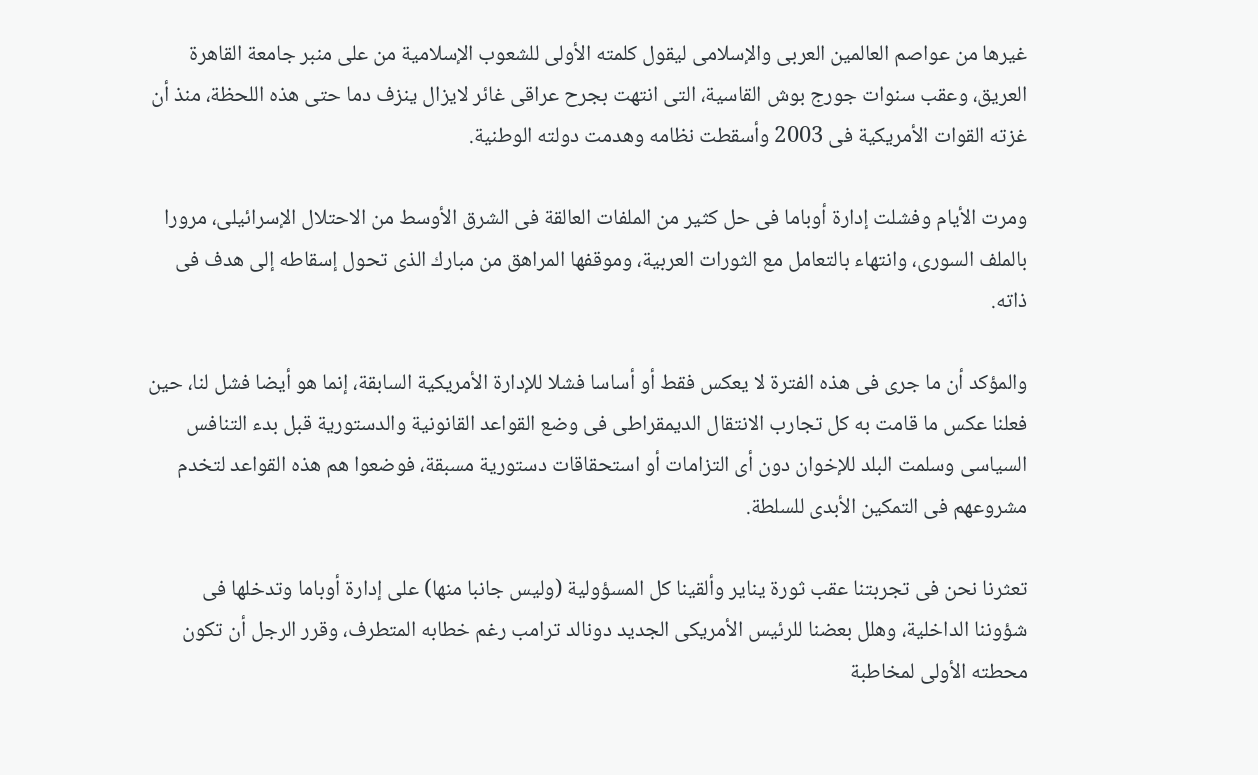غيرها من عواصم العالمين العربى والإسلامى ليقول كلمته الأولى للشعوب الإسلامية من على منبر جامعة القاهرة العريق، وعقب سنوات جورج بوش القاسية، التى انتهت بجرح عراقى غائر لايزال ينزف دما حتى هذه اللحظة، منذ أن غزته القوات الأمريكية فى 2003 وأسقطت نظامه وهدمت دولته الوطنية.

ومرت الأيام وفشلت إدارة أوباما فى حل كثير من الملفات العالقة فى الشرق الأوسط من الاحتلال الإسرائيلى، مرورا بالملف السورى، وانتهاء بالتعامل مع الثورات العربية، وموقفها المراهق من مبارك الذى تحول إسقاطه إلى هدف فى ذاته.

والمؤكد أن ما جرى فى هذه الفترة لا يعكس فقط أو أساسا فشلا للإدارة الأمريكية السابقة، إنما هو أيضا فشل لنا، حين فعلنا عكس ما قامت به كل تجارب الانتقال الديمقراطى فى وضع القواعد القانونية والدستورية قبل بدء التنافس السياسى وسلمت البلد للإخوان دون أى التزامات أو استحقاقات دستورية مسبقة، فوضعوا هم هذه القواعد لتخدم مشروعهم فى التمكين الأبدى للسلطة.

تعثرنا نحن فى تجربتنا عقب ثورة يناير وألقينا كل المسؤولية (وليس جانبا منها) على إدارة أوباما وتدخلها فى شؤوننا الداخلية، وهلل بعضنا للرئيس الأمريكى الجديد دونالد ترامب رغم خطابه المتطرف، وقرر الرجل أن تكون محطته الأولى لمخاطبة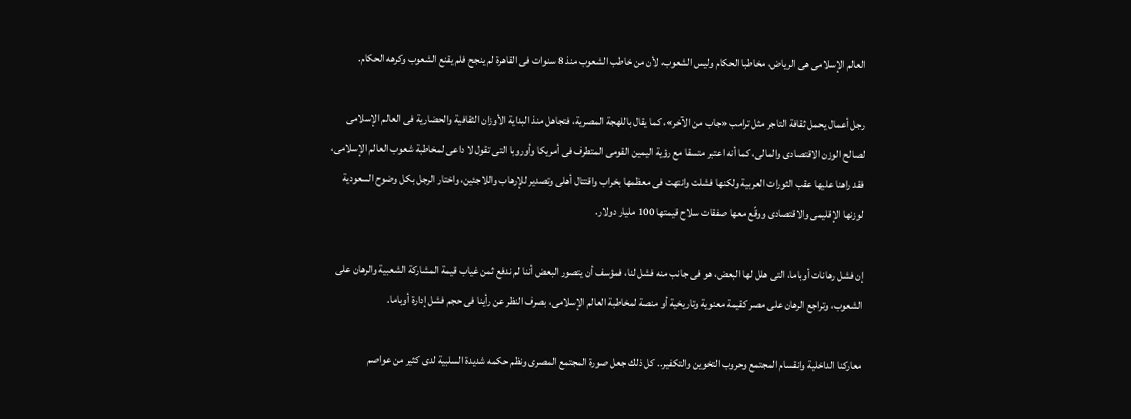العالم الإسلامى هى الرياض، مخاطبا الحكام وليس الشعوب، لأن من خاطب الشعوب منذ 8 سنوات فى القاهرة لم ينجح فلم يقنع الشعوب وكرهه الحكام.

رجل أعمال يحمل ثقافة التاجر مثل ترامب «جاب من الآخر»، كما يقال باللهجة المصرية، فتجاهل منذ البداية الأوزان الثقافية والحضارية فى العالم الإسلامى لصالح الوزن الاقتصادى والمالى، كما أنه اعتبر متسقا مع رؤية اليمين القومى المتطرف فى أمريكا وأوروبا التى تقول لا داعى لمخاطبة شعوب العالم الإسلامى، فقد راهنا عليها عقب الثورات العربية ولكنها فشلت وانتهت فى معظمها بخراب واقتتال أهلى وتصدير للإرهاب واللاجئين، واختار الرجل بكل وضوح السعودية لوزنها الإقليمى والاقتصادى ووقّع معها صفقات سلاح قيمتها 100 مليار دولار.

إن فشل رهانات أوباما، التى هلل لها البعض، هو فى جانب منه فشل لنا، فمؤسف أن يتصور البعض أننا لم ندفع ثمن غياب قيمة المشاركة الشعبية والرهان على الشعوب، وتراجع الرهان على مصر كقيمة معنوية وتاريخية أو منصة لمخاطبة العالم الإسلامى، بصرف النظر عن رأينا فى حجم فشل إدارة أوباما.

معاركنا الداخلية وانقسام المجتمع وحروب التخوين والتكفير.. كل ذلك جعل صورة المجتمع المصرى ونظم حكمه شديدة السلبية لدى كثير من عواصم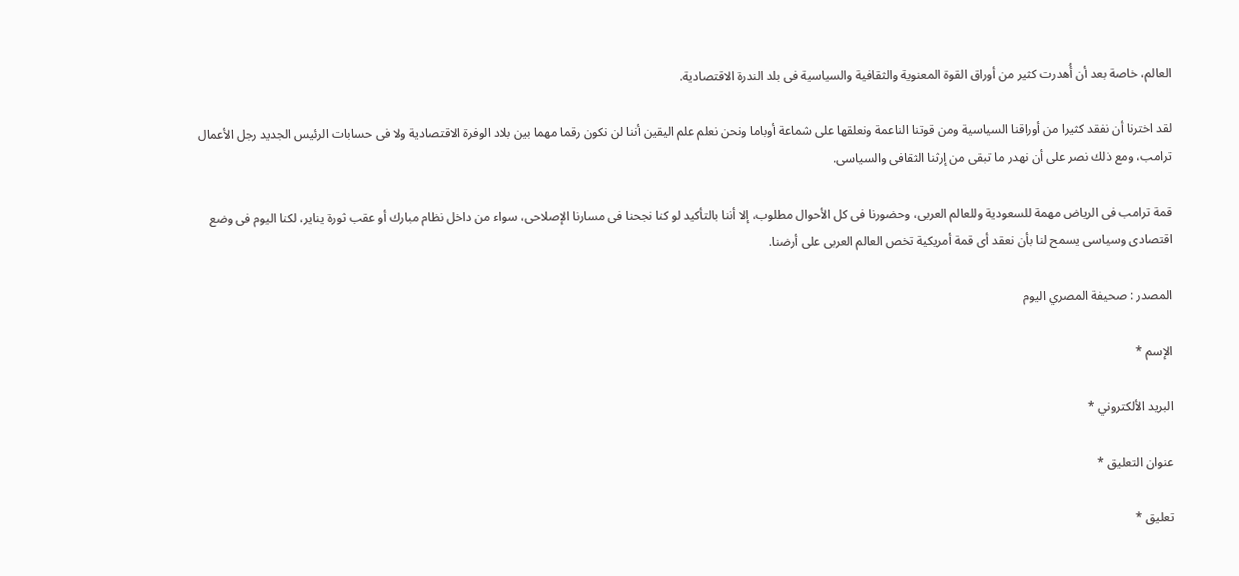العالم، خاصة بعد أن أُهدرت كثير من أوراق القوة المعنوية والثقافية والسياسية فى بلد الندرة الاقتصادية.

لقد اخترنا أن نفقد كثيرا من أوراقنا السياسية ومن قوتنا الناعمة ونعلقها على شماعة أوباما ونحن نعلم علم اليقين أننا لن نكون رقما مهما بين بلاد الوفرة الاقتصادية ولا فى حسابات الرئيس الجديد رجل الأعمال ترامب، ومع ذلك نصر على أن نهدر ما تبقى من إرثنا الثقافى والسياسى.

قمة ترامب فى الرياض مهمة للسعودية وللعالم العربى، وحضورنا فى كل الأحوال مطلوب، إلا أننا بالتأكيد لو كنا نجحنا فى مسارنا الإصلاحى، سواء من داخل نظام مبارك أو عقب ثورة يناير، لكنا اليوم فى وضع اقتصادى وسياسى يسمح لنا بأن نعقد أى قمة أمريكية تخص العالم العربى على أرضنا.

المصدر : صحيفة المصري اليوم

الإسم *

البريد الألكتروني *

عنوان التعليق *

تعليق *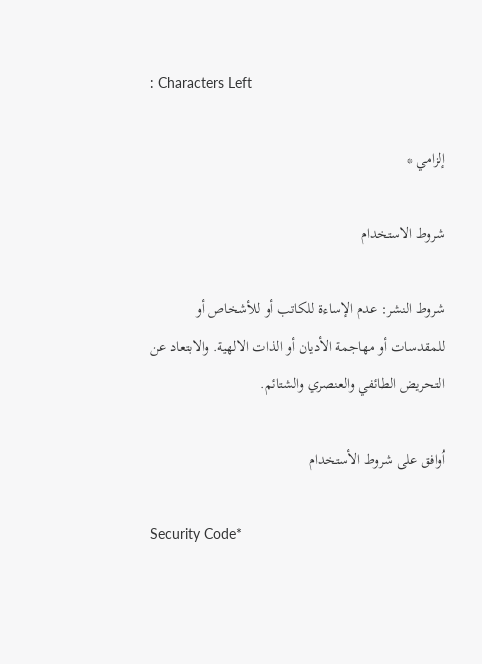: Characters Left

إلزامي *

شروط الاستخدام

شروط النشر: عدم الإساءة للكاتب أو للأشخاص أو للمقدسات أو مهاجمة الأديان أو الذات الالهية. والابتعاد عن التحريض الطائفي والعنصري والشتائم.

اُوافق على شروط الأستخدام

Security Code*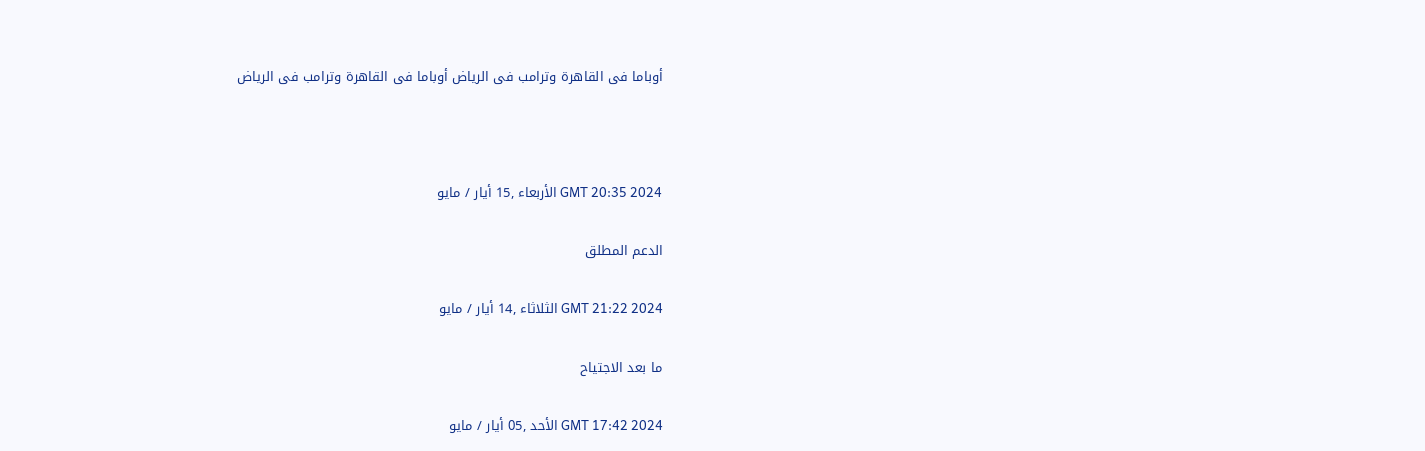أوباما فى القاهرة وترامب فى الرياض أوباما فى القاهرة وترامب فى الرياض



GMT 20:35 2024 الأربعاء ,15 أيار / مايو

الدعم المطلق

GMT 21:22 2024 الثلاثاء ,14 أيار / مايو

ما بعد الاجتياح

GMT 17:42 2024 الأحد ,05 أيار / مايو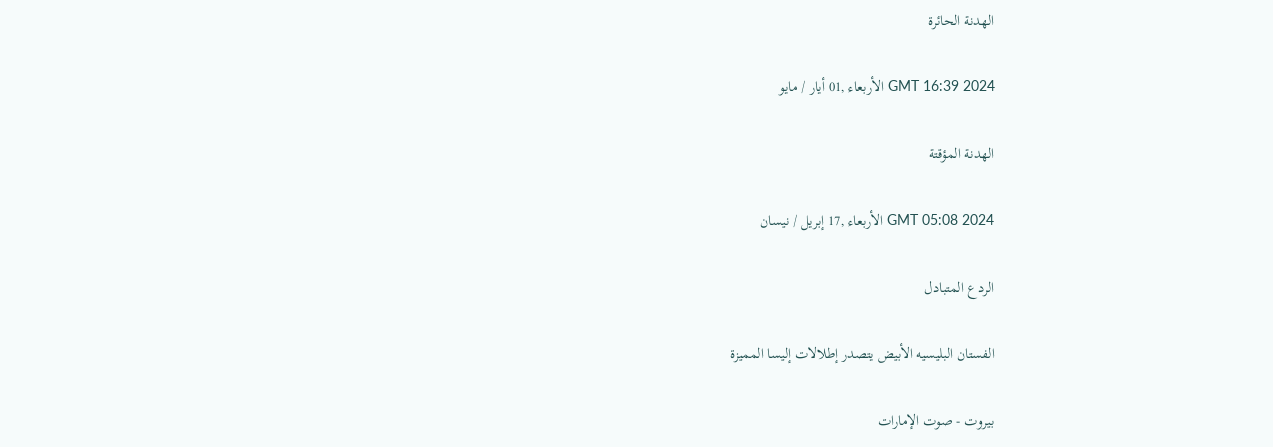الهدنة الحائرة

GMT 16:39 2024 الأربعاء ,01 أيار / مايو

الهدنة المؤقتة

GMT 05:08 2024 الأربعاء ,17 إبريل / نيسان

الردع المتبادل

الفستان البليسيه الأبيض يتصدر إطلالات إليسا المميزة

بيروت - صوت الإمارات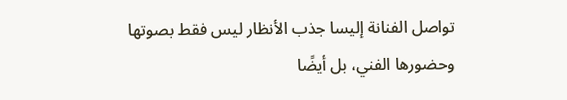تواصل الفنانة إليسا جذب الأنظار ليس فقط بصوتها وحضورها الفني، بل أيضًا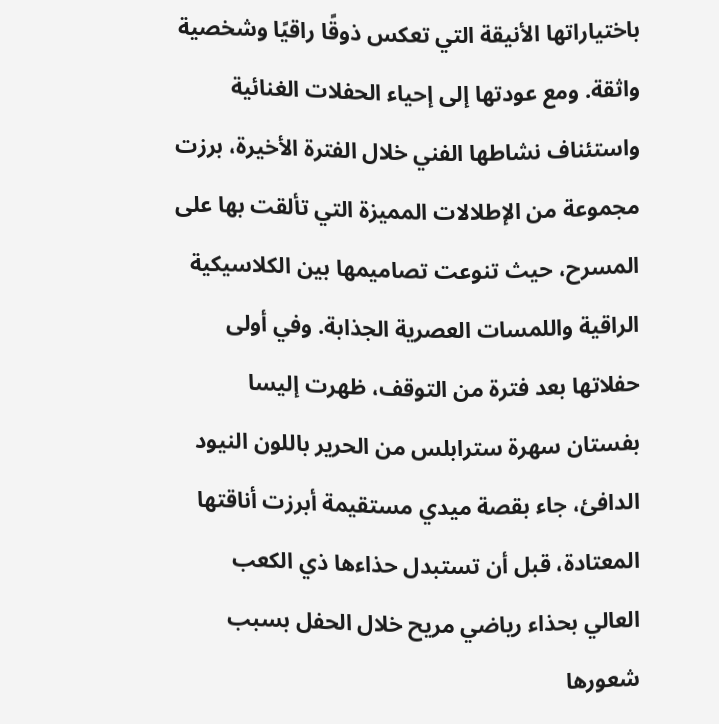باختياراتها الأنيقة التي تعكس ذوقًا راقيًا وشخصية واثقة. ومع عودتها إلى إحياء الحفلات الغنائية واستئناف نشاطها الفني خلال الفترة الأخيرة، برزت مجموعة من الإطلالات المميزة التي تألقت بها على المسرح، حيث تنوعت تصاميمها بين الكلاسيكية الراقية واللمسات العصرية الجذابة. وفي أولى حفلاتها بعد فترة من التوقف، ظهرت إليسا بفستان سهرة سترابلس من الحرير باللون النيود الدافئ، جاء بقصة ميدي مستقيمة أبرزت أناقتها المعتادة، قبل أن تستبدل حذاءها ذي الكعب العالي بحذاء رياضي مريح خلال الحفل بسبب شعورها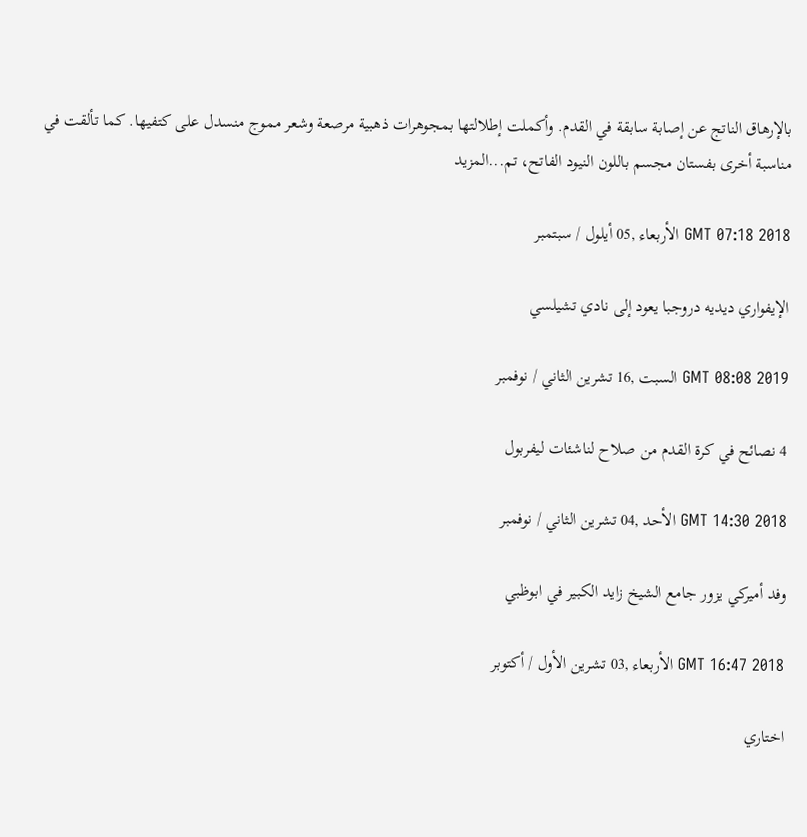بالإرهاق الناتج عن إصابة سابقة في القدم. وأكملت إطلالتها بمجوهرات ذهبية مرصعة وشعر مموج منسدل على كتفيها. كما تألقت في مناسبة أخرى بفستان مجسم باللون النيود الفاتح، تم...المزيد

GMT 07:18 2018 الأربعاء ,05 أيلول / سبتمبر

الإيفواري ديديه دروجبا يعود إلى نادي تشيلسي

GMT 08:08 2019 السبت ,16 تشرين الثاني / نوفمبر

4 نصائح في كرة القدم من صلاح لناشئات ليفربول

GMT 14:30 2018 الأحد ,04 تشرين الثاني / نوفمبر

وفد أميركي يزور جامع الشيخ زايد الكبير في ابوظبي

GMT 16:47 2018 الأربعاء ,03 تشرين الأول / أكتوبر

اختاري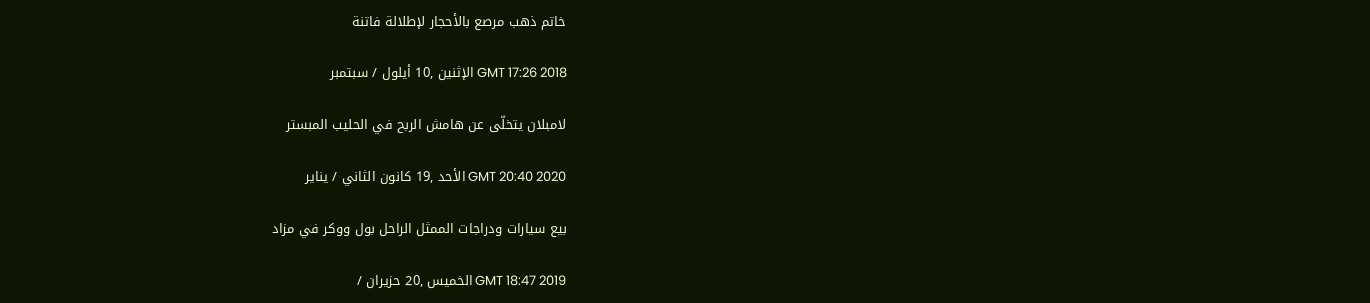خاتم ذهب مرصع بالأحجار لإطلالة فاتنة

GMT 17:26 2018 الإثنين ,10 أيلول / سبتمبر

لامبلان يتخلّى عن هامش الربح في الحليب المبستر

GMT 20:40 2020 الأحد ,19 كانون الثاني / يناير

بيع سيارات ودراجات الممثل الراحل بول ووكر في مزاد

GMT 18:47 2019 الخميس ,20 حزيران /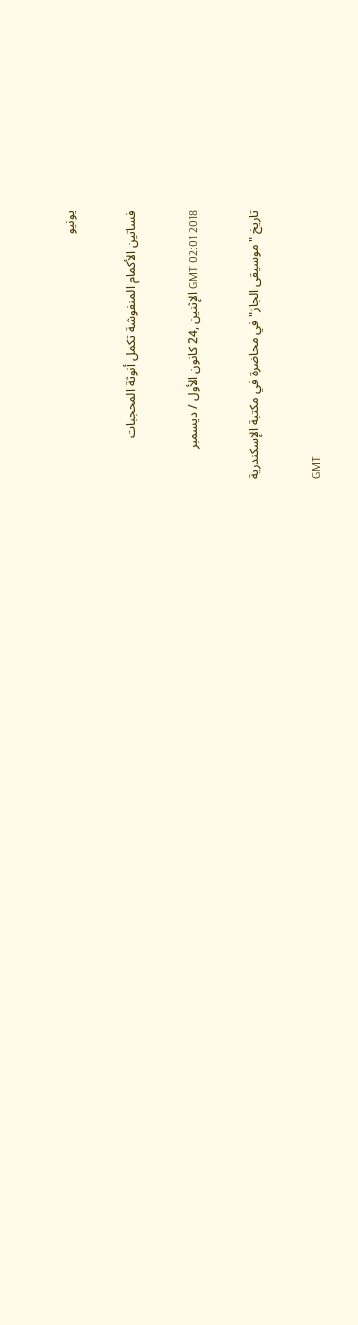يونيو

فساتين الأكمام المنفوشة تكمل أنوثة المحجبات

GMT 02:01 2018 الإثنين ,24 كانون الأول / ديسمبر

تاريخ "موسيقى الجاز" في محاضرة في مكتبة الإسكندرية

GMT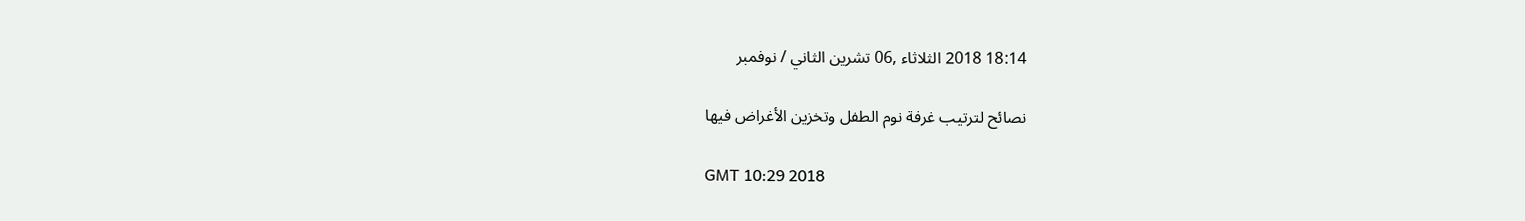18:14 2018 الثلاثاء ,06 تشرين الثاني / نوفمبر

نصائح لترتيب غرفة نوم الطفل وتخزين الأغراض فيها

GMT 10:29 2018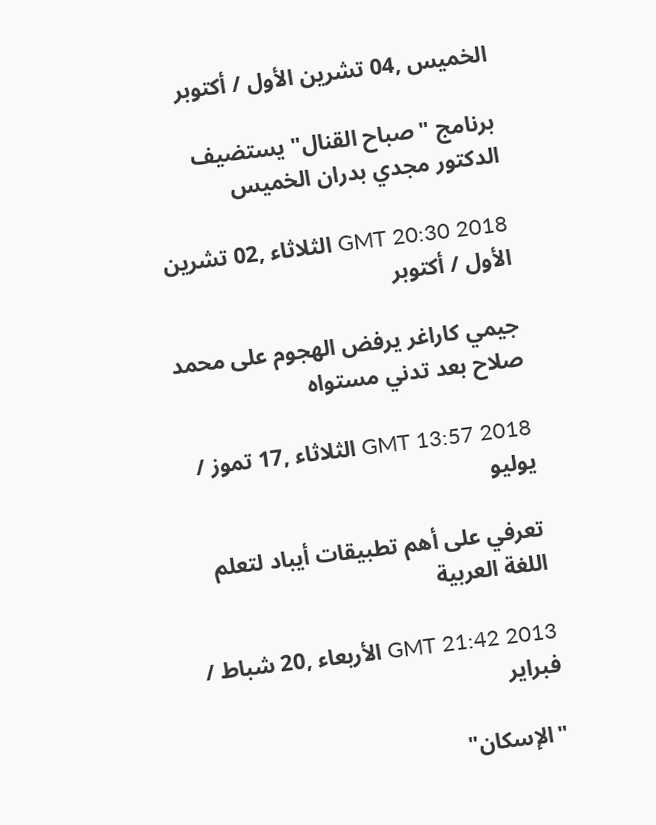الخميس ,04 تشرين الأول / أكتوبر

برنامج "صباح القنال" يستضيف الدكتور مجدي بدران الخميس

GMT 20:30 2018 الثلاثاء ,02 تشرين الأول / أكتوبر

جيمي كاراغر يرفض الهجوم على محمد صلاح بعد تدني مستواه

GMT 13:57 2018 الثلاثاء ,17 تموز / يوليو

تعرفي على أهم تطبيقات أيباد لتعلم اللغة العربية

GMT 21:42 2013 الأربعاء ,20 شباط / فبراير

"الإسكان"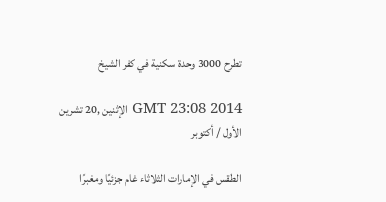تطرح 3000 وحدة سكنية في كفر الشيخ

GMT 23:08 2014 الإثنين ,20 تشرين الأول / أكتوبر

الطقس في الإمارات الثلاثاء غام جزئيًا ومغبرًا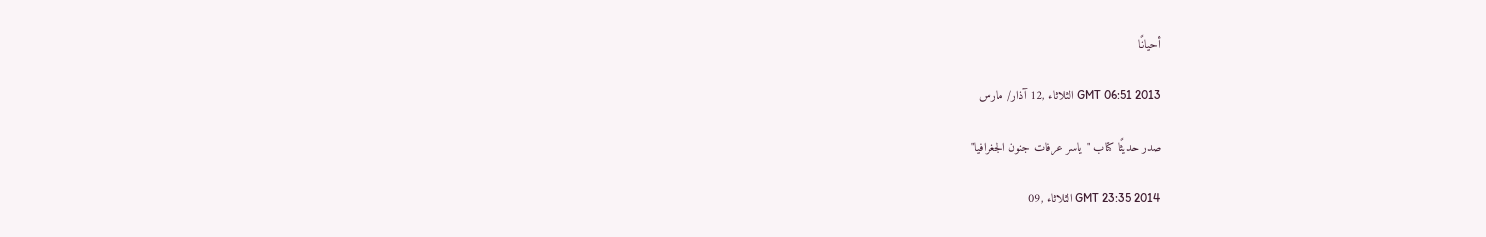أحيانًا

GMT 06:51 2013 الثلاثاء ,12 آذار/ مارس

صدر حديثًا كتاب "ياسر عرفات جنون الجغرافيا"

GMT 23:35 2014 الثلاثاء ,09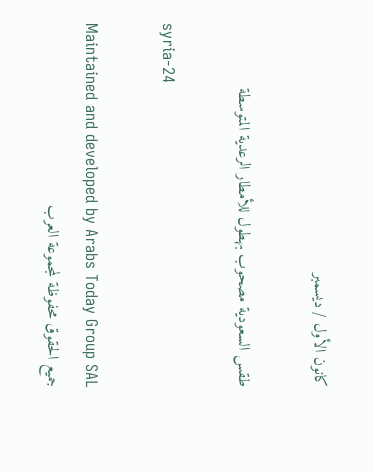كانون الأول / ديسمبر

طقس السعودية مصحوب بهطول للأمطار الرعدية المتوسطة

syria-24

Maintained and developed by Arabs Today Group SAL
جميع الحقوق محفوظة لمجموعة العرب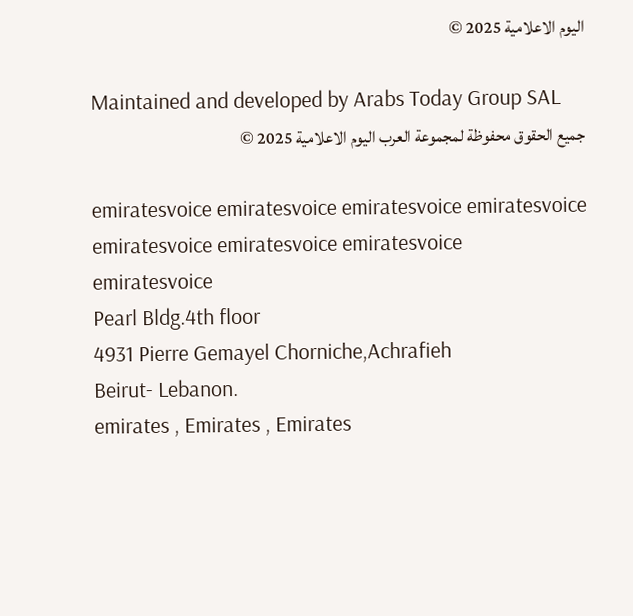اليوم الاعلامية 2025 ©

Maintained and developed by Arabs Today Group SAL
جميع الحقوق محفوظة لمجموعة العرب اليوم الاعلامية 2025 ©

emiratesvoice emiratesvoice emiratesvoice emiratesvoice
emiratesvoice emiratesvoice emiratesvoice
emiratesvoice
Pearl Bldg.4th floor
4931 Pierre Gemayel Chorniche,Achrafieh
Beirut- Lebanon.
emirates , Emirates , Emirates